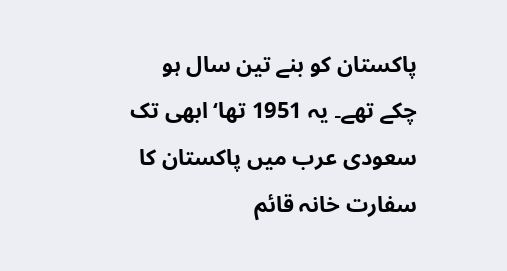پاکستان کو بنے تین سال ہو چکے تھے۔ یہ 1951 تھا‘ ابھی تک سعودی عرب میں پاکستان کا سفارت خانہ قائم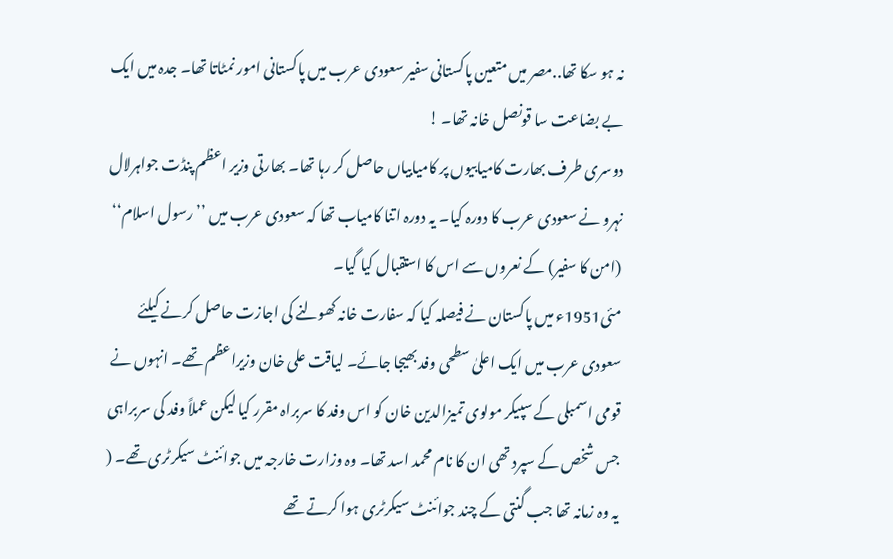نہ ہو سکا تھا..مصر میں متعین پاکستانی سفیر سعودی عرب میں پاکستانی امور نمٹاتا تھا۔ جدہ میں ایک بے بضاعت سا قونصل خانہ تھا۔ !
دوسری طرف بھارت کامیابیوں پر کامیابیاں حاصل کر رہا تھا۔ بھارتی وزیر اعظم پنڈت جواہرلال نہرو نے سعودی عرب کا دورہ کیا۔ یہ دورہ اتنا کامیاب تھا کہ سعودی عرب میں ’’رسول اسلام‘‘ (امن کا سفیر) کے نعروں سے اس کا استقبال کیا گیا۔
مئی1951ء میں پاکستان نے فیصلہ کیا کہ سفارت خانہ کھولنے کی اجازت حاصل کرنے کیلئے سعودی عرب میں ایک اعلیٰ سطحی وفد بھیجا جائے۔ لیاقت علی خان وزیراعظم تھے۔ انہوں نے قومی اسمبلی کے سپیکر مولوی تمیزالدین خان کو اس وفد کا سربراہ مقرر کیا لیکن عملاً وفد کی سربراہی جس شخص کے سپرد تھی ان کا نام محمد اسد تھا۔ وہ وزارت خارجہ میں جوائنٹ سیکرٹری تھے۔ ( یہ وہ زمانہ تھا جب گنتی کے چند جوائنٹ سیکرٹری ہوا کرتے تھے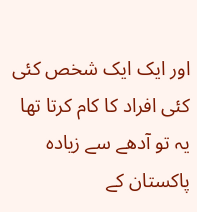اور ایک ایک شخص کئی کئی افراد کا کام کرتا تھا یہ تو آدھے سے زیادہ پاکستان کے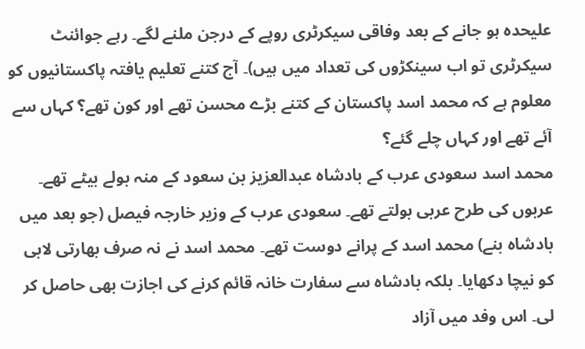علیحدہ ہو جانے کے بعد وفاقی سیکرٹری روپے کے درجن ملنے لگے۔ رہے جوائنٹ سیکرٹری تو اب سینکڑوں کی تعداد میں ہیں)۔ آج کتنے تعلیم یافتہ پاکستانیوں کو معلوم ہے کہ محمد اسد پاکستان کے کتنے بڑے محسن تھے اور کون تھے؟ کہاں سے آئے تھے اور کہاں چلے گئے؟
محمد اسد سعودی عرب کے بادشاہ عبدالعزیز بن سعود کے منہ بولے بیٹے تھے۔ عربوں کی طرح عربی بولتے تھے۔ سعودی عرب کے وزیر خارجہ فیصل (جو بعد میں بادشاہ بنے) محمد اسد کے پرانے دوست تھے۔ محمد اسد نے نہ صرف بھارتی لابی کو نیچا دکھایا۔ بلکہ بادشاہ سے سفارت خانہ قائم کرنے کی اجازت بھی حاصل کر لی۔ اس وفد میں آزاد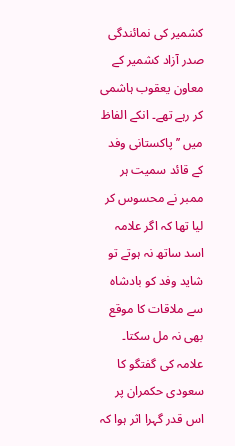کشمیر کی نمائندگی صدر آزاد کشمیر کے معاون یعقوب ہاشمی کر رہے تھے۔ انکے الفاظ میں ’’پاکستانی وفد کے قائد سمیت ہر ممبر نے محسوس کر لیا تھا کہ اگر علامہ اسد ساتھ نہ ہوتے تو شاید وفد کو بادشاہ سے ملاقات کا موقع بھی نہ مل سکتا۔ علامہ کی گفتگو کا سعودی حکمران پر اس قدر گہرا اثر ہوا کہ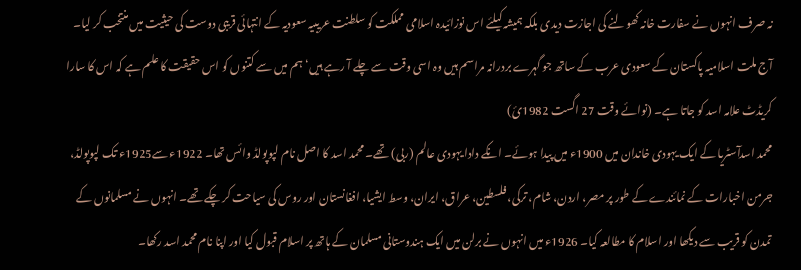نہ صرف انہوں نے سفارت خانہ کھولنے کی اجازت دیدی بلکہ ہمیشہ کیلئے اس نوزائیدہ اسلامی مملکت کو سلطنت عریبیہ سعودیہ کے انتہائی قریبی دوست کی حیثیت میں منتخب کر لیا۔ آج ملت اسلامیہ پاکستان کے سعودی عرب کے ساتھ جو گہرے بردرانہ مراسم ہیں وہ اسی وقت سے چلے آ رہے ہیں‘ ہم میں سے کتنوں کو اس حقیقت کا علم ہے کہ اس کا سارا کریڈٹ علامہ اسد کو جاتا ہے۔ (نوائے وقت 27 اگست 1982ئ)
محمد اسدآسٹریا کے ایک یہودی خاندان میں 1900ء میں پیدا ہوئے۔ انکے دادا یہودی عالم (ربی) تھے۔ محمد اسد کا اصل نام لپوپولڈ وائس تھا۔ 1922ء سے1925ء تک لپوپولڈ، جرمن اخبارات کے نمائندے کے طور پر مصر، اردن، شام، ترکی، فلسطین، عراق، ایران، وسط ایشیا، افغانستان اور روس کی سیاحت کر چکے تھے۔ انہوں نے مسلمانوں کے تمدن کو قریب سے دیکھا اور اسلام کا مطالعہ کیا۔ 1926ء میں انہوں نے برلن میں ایک ہندوستانی مسلمان کے ہاتھ پر اسلام قبول کیا اور اپنا نام محمد اسد رکھا۔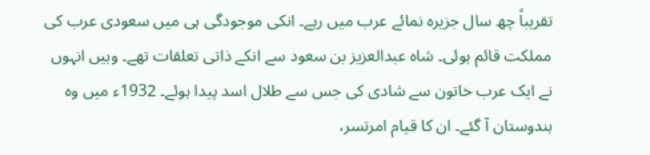تقریباً چھ سال جزیرہ نمائے عرب میں رہے۔ انکی موجودگی ہی میں سعودی عرب کی مملکت قائم ہوئی۔ شاہ عبدالعزیز بن سعود سے انکے ذاتی تعلقات تھے۔ وہیں انہوں نے ایک عرب خاتون سے شادی کی جس سے طلال اسد پیدا ہوئے۔ 1932ء میں وہ ہندوستان آ گئے۔ ان کا قیام امرتسر،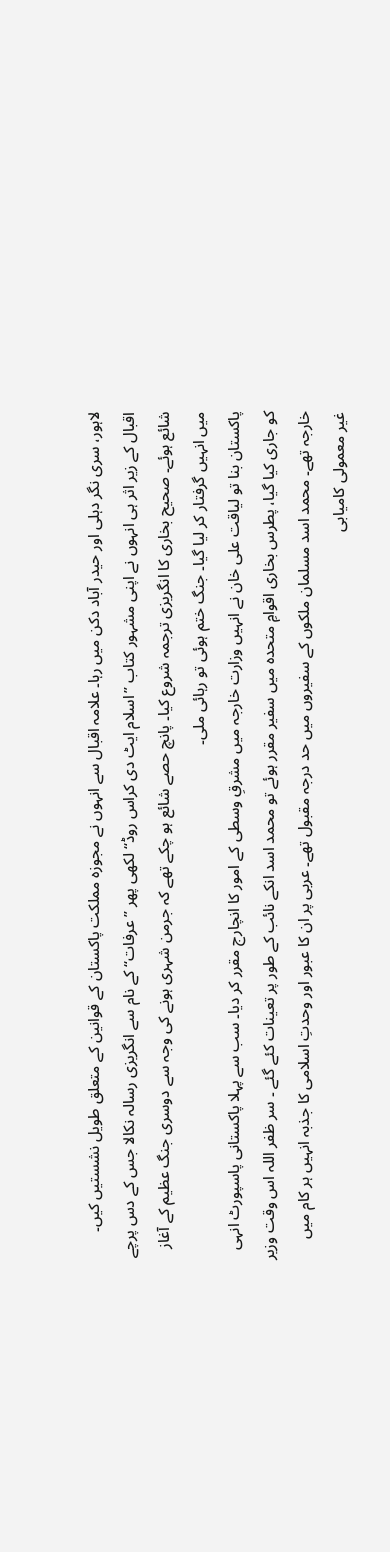لاہور، سری نگر دہلی اور حیدر آباد دکن میں رہا۔ علامہ اقبال سے انہوں نے مجوزہ مملکت پاکستان کے قوانین کے متعلق طویل نشستیں کیں۔ اقبال کے زیر اثر ہی انہوں نے اپنی مشہور کتاب ’’اسلام ایٹ دی کراس روڈ‘‘ لکھی پھر ’’عرفات‘‘ کے نام سے انگریزی رسالہ نکالا جس کے دس پرچے شائع ہوئے۔ صحیح بخاری کا انگریزی ترجمہ شروع کیا۔ پانچ حصے شائع ہو چکے تھے کہ جرمن شہری ہونے کی وجہ سے دوسری جنگ عظیم کے آغاز میں انہیں گرفتار کر لیا گیا۔ جنگ ختم ہوئی تو رہائی ملی۔
پاکستان بنا تو لیاقت علی خان نے انہیں وزارت خارجہ میں مشرقِ وسطی کے امور کا انچارج مقرر کر دیا۔ سب سے پہلا پاکستانی پاسپورٹ انہی کو جاری کیا گیا، پطرس بخاری اقوامِ متحدہ میں سفیر مقرر ہوئے تو محمد اسد انکے نائب کے طور پر تعینات کئے گئے ۔ سر ظفر اللہ اس وقت وزیر خارجہ تھے۔ محمد اسد مسلمان ملکوں کے سفیروں میں حد درجہ مقبول تھے۔ عربی پر ان کا عبور اور وحدتِ اسلامی کا جذبہ انہیں ہر کام میں غیر معمولی کامیابی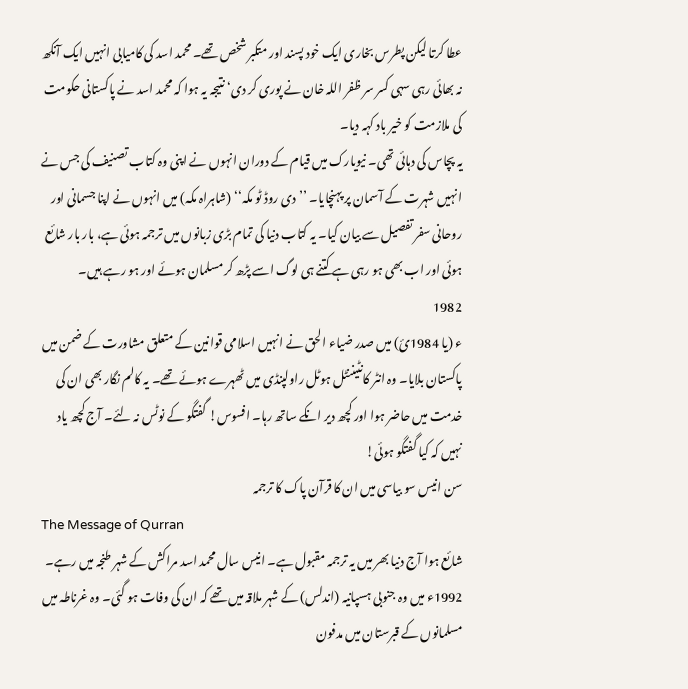عطا کرتا لیکن پطرس بخاری ایک خود پسند اور متکبر شخص تھے۔ محمد اسد کی کامیابی انہیں ایک آنکھ نہ بھائی رہی سہی کسر سر ظفر اللہ خان نے پوری کر دی‘ نتیجہ یہ ہوا کہ محمد اسد نے پاکستانی حکومت کی ملازمت کو خیر باد کہہ دیا۔
یہ پچاس کی دہائی تھی۔ نیویارک میں قیام کے دوران انہوں نے اپنی وہ کتاب تصنیف کی جس نے انہیں شہرت کے آسمان پر پہنچایا۔ ’’دی روڈ ٹو مکہ‘‘ (شاہراہ مکہ) میں انہوں نے اپنا جسمانی اور روحانی سفر تفصیل سے بیان کیا۔ یہ کتاب دنیا کی تمام بڑی زبانوں میں ترجمہ ہوئی ہے، بار بار شائع ہوئی اور اب بھی ہو رہی ہے کتنے ہی لوگ اسے پڑھ کر مسلمان ہوئے اور ہو رہے ہیں۔
1982
ء (یا 1984ئ) میں صدر ضیاء الحق نے انہیں اسلامی قوانین کے متعلق مشاورت کے ضمن میں پاکستان بلایا۔ وہ انٹر کانٹیننٹل ہوٹل راولپنڈی میں ٹھہرے ہوئے تھے۔ یہ کالم نگار بھی ان کی خدمت میں حاضر ہوا اور کچھ دیر انکے ساتھ رہا۔ افسوس! گفتگو کے نوٹس نہ لئے۔ آج کچھ یاد نہیں کہ کیا گفتگو ہوئی!
سن انیس سو بیاسی میں ان کا قرآن پاک کا ترجمہ
The Message of Qurran
شائع ہوا آج دنیا بھر میں یہ ترجمہ مقبول ہے۔ انیس سال محمد اسد مراکش کے شہر طنجہ میں رہے۔ 1992ء میں وہ جنوبی ہسپانیہ (اندلس) کے شہر ملاقہ میں تھے کہ ان کی وفات ہو گئی۔ وہ غرناطہ میں مسلمانوں کے قبرستان میں مدفون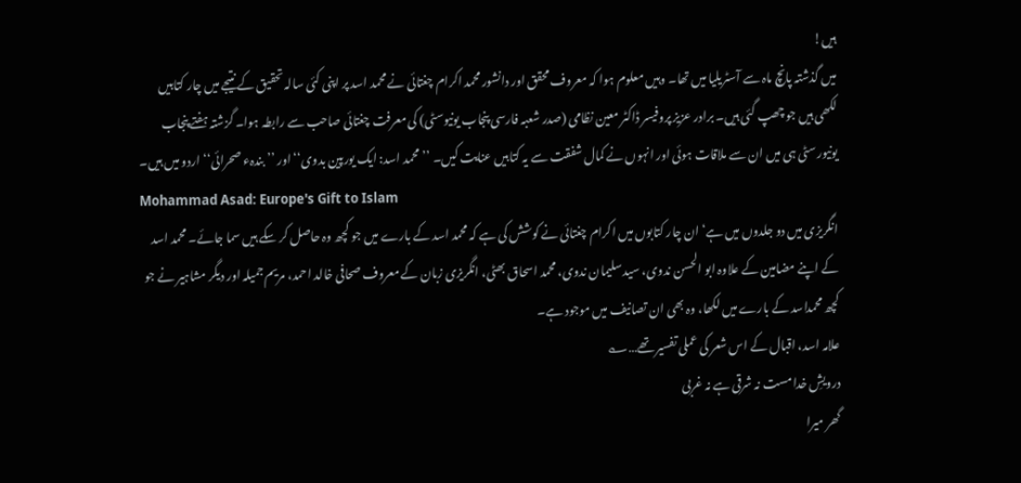ہیں!
میں گذشتہ پانچ ماہ سے آسٹریلیا میں تھا۔ وہیں معلوم ہوا کہ معروف محقق اور دانشور محمد اکرام چغتائی نے محمد اسد پر اپنی کئی سالہ تحقیق کے نتیجے میں چار کتابیں لکھی ہیں جو چھپ گئی ہیں۔ برادر عزیز پروفیسر ڈاکٹر معین نظامی (صدر شعبہ فارسی پنجاب یونیوسٹی) کی معرفت چغتائی صاحب سے رابطہ ہوا۔ گزشتہ ہفتے پنجاب یونیورسٹی ہی میں ان سے ملاقات ہوئی اور انہوں نے کمال شفقت سے یہ کتابیں عنایت کیں۔ ’’محمد اسد: ایک یورپین بدوی‘‘ اور ’’بندہء صحرائی‘‘ اردو میں ہیں۔
Mohammad Asad: Europe's Gift to Islam
انگریزی میں دو جلدوں میں ہے‘ ان چار کتابوں میں اکرام چغتائی نے کوشش کی ہے کہ محمد اسد کے بارے میں جو کچھ وہ حاصل کر سکے ہیں سما جائے۔ محمد اسد کے اپنے مضامین کے علاوہ ابو الحسن ندوی، سید سلیمان ندوی، محمد اسحاق بھٹی، انگریزی زبان کے معروف صحافی خالد احمد، مریم جمیلہ اور دیگر مشاہیر نے جو کچھ محمداسد کے بارے میں لکھا، وہ بھی ان تصانیف میں موجود ہے۔
علامہ اسد، اقبال کے اس شعر کی عملی تفسیر تھے…؎
درویشِ خدا مست نہ شرقی ہے نہ غربی
گھر میرا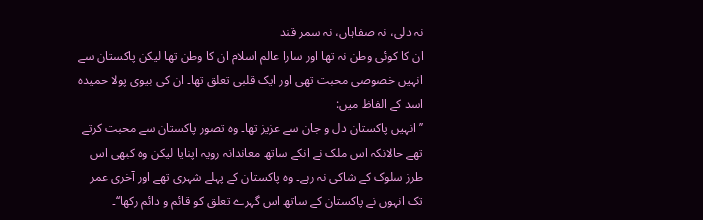نہ دلی، نہ صفاہاں، نہ سمر قند
ان کا کوئی وطن نہ تھا اور سارا عالم اسلام ان کا وطن تھا لیکن پاکستان سے انہیں خصوصی محبت تھی اور ایک قلبی تعلق تھا۔ ان کی بیوی پولا حمیدہ اسد کے الفاظ میں:
’’ انہیں پاکستان دل و جان سے عزیز تھا۔ وہ تصور پاکستان سے محبت کرتے تھے حالانکہ اس ملک نے انکے ساتھ معاندانہ رویہ اپنایا لیکن وہ کبھی اس طرز سلوک کے شاکی نہ رہے۔ وہ پاکستان کے پہلے شہری تھے اور آخری عمر تک انہوں نے پاکستان کے ساتھ اس گہرے تعلق کو قائم و دائم رکھا‘‘۔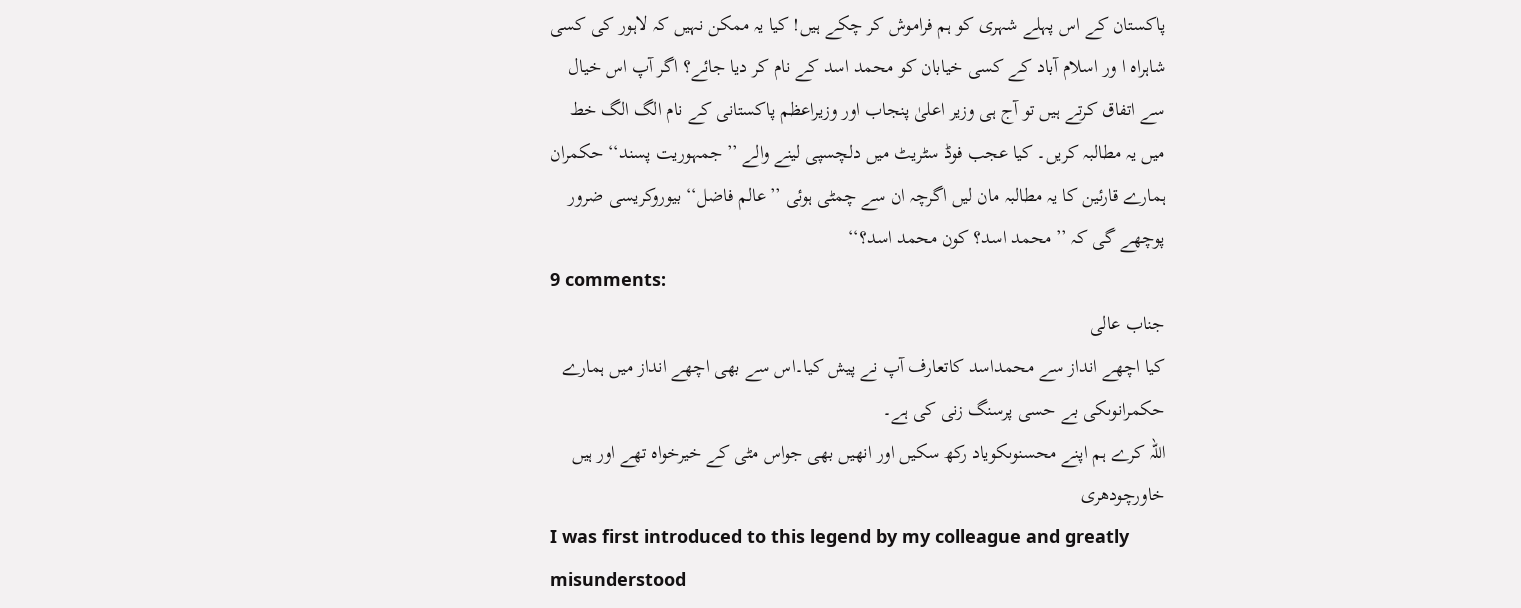پاکستان کے اس پہلے شہری کو ہم فراموش کر چکے ہیں! کیا یہ ممکن نہیں کہ لاہور کی کسی شاہراہ ا ور اسلام آباد کے کسی خیابان کو محمد اسد کے نام کر دیا جائے؟ اگر آپ اس خیال سے اتفاق کرتے ہیں تو آج ہی وزیر اعلیٰ پنجاب اور وزیراعظم پاکستانی کے نام الگ الگ خط میں یہ مطالبہ کریں۔ کیا عجب فوڈ سٹریٹ میں دلچسپی لینے والے ’’جمہوریت پسند‘‘ حکمران ہمارے قارئین کا یہ مطالبہ مان لیں اگرچہ ان سے چمٹی ہوئی ’’عالم فاضل‘‘ بیوروکریسی ضرور پوچھے گی کہ ’’محمد اسد؟ کون محمد اسد؟‘‘
9 comments:
جناب عالی
کیا اچھے انداز سے محمداسد کاتعارف آپ نے پیش کیا۔اس سے بھی اچھے انداز میں ہمارے حکمرانوںکی بے حسی پرسنگ زنی کی ہے۔
اللہ کرے ہم اپنے محسنوںکویاد رکھ سکیں اور انھیں بھی جواس مٹی کے خیرخواہ تھے اور ہیں
خاورچودھری
I was first introduced to this legend by my colleague and greatly misunderstood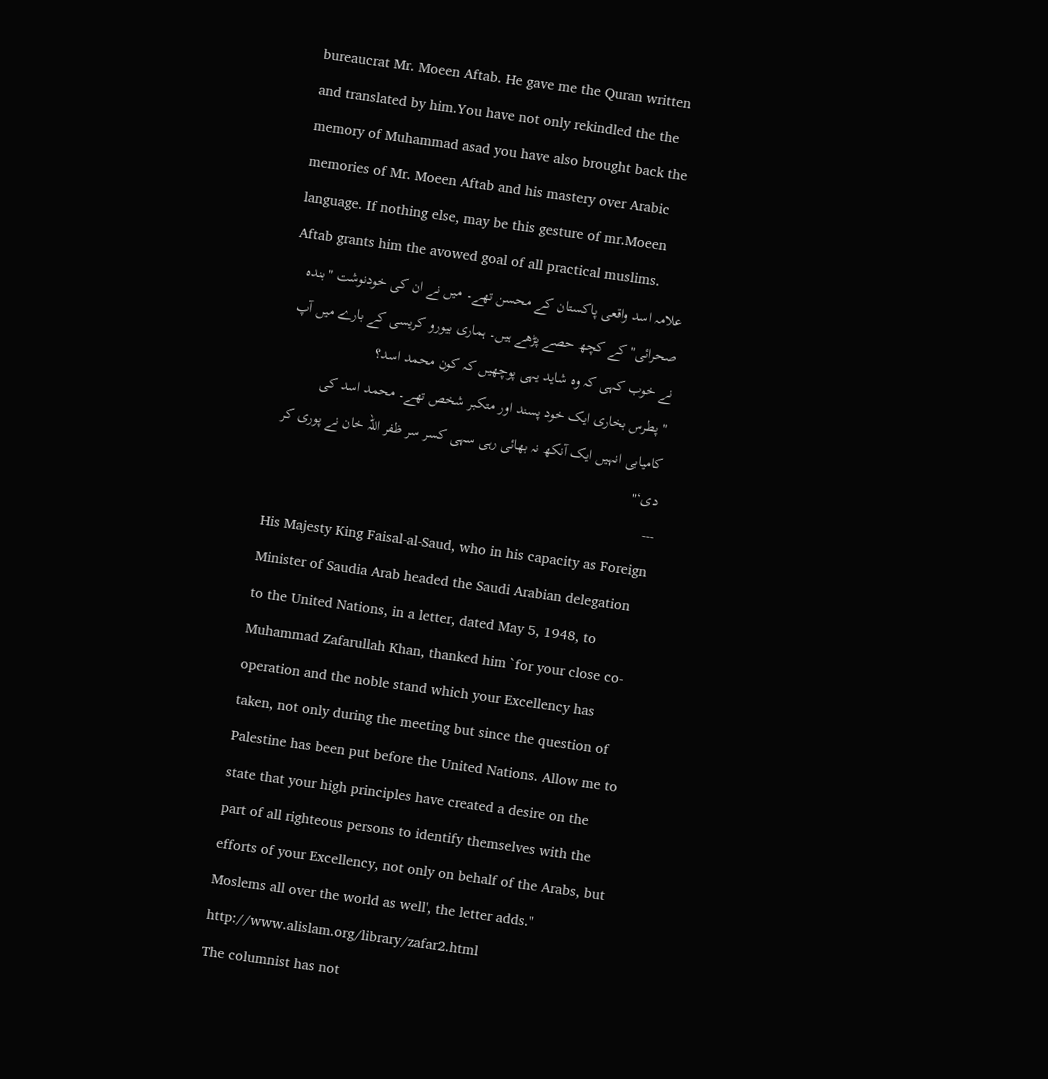bureaucrat Mr. Moeen Aftab. He gave me the Quran written and translated by him.You have not only rekindled the the memory of Muhammad asad you have also brought back the memories of Mr. Moeen Aftab and his mastery over Arabic language. If nothing else, may be this gesture of mr.Moeen Aftab grants him the avowed goal of all practical muslims.
علامہ اسد واقعی پاکستان کے محسن تھے۔ میں نے ان کی خودنوشت "بندہ صحرائی" کے کچھ حصے پڑھے ہیں۔ ہماری بیورو کریسی کے بارے میں آپ نے خوب کہی کہ وہ شاید یہی پوچھیں کہ کون محمد اسد؟
" پطرس بخاری ایک خود پسند اور متکبر شخص تھے۔ محمد اسد کی کامیابی انہیں ایک آنکھ نہ بھائی رہی سہی کسر سر ظفر اللہ خان نے پوری کر دی‘"
---
His Majesty King Faisal-al-Saud, who in his capacity as Foreign Minister of Saudia Arab headed the Saudi Arabian delegation to the United Nations, in a letter, dated May 5, 1948, to Muhammad Zafarullah Khan, thanked him `for your close co-operation and the noble stand which your Excellency has taken, not only during the meeting but since the question of Palestine has been put before the United Nations. Allow me to state that your high principles have created a desire on the part of all righteous persons to identify themselves with the efforts of your Excellency, not only on behalf of the Arabs, but Moslems all over the world as well', the letter adds."
http://www.alislam.org/library/zafar2.html
The columnist has not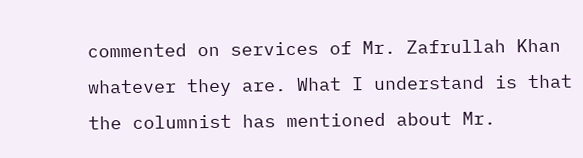commented on services of Mr. Zafrullah Khan whatever they are. What I understand is that the columnist has mentioned about Mr.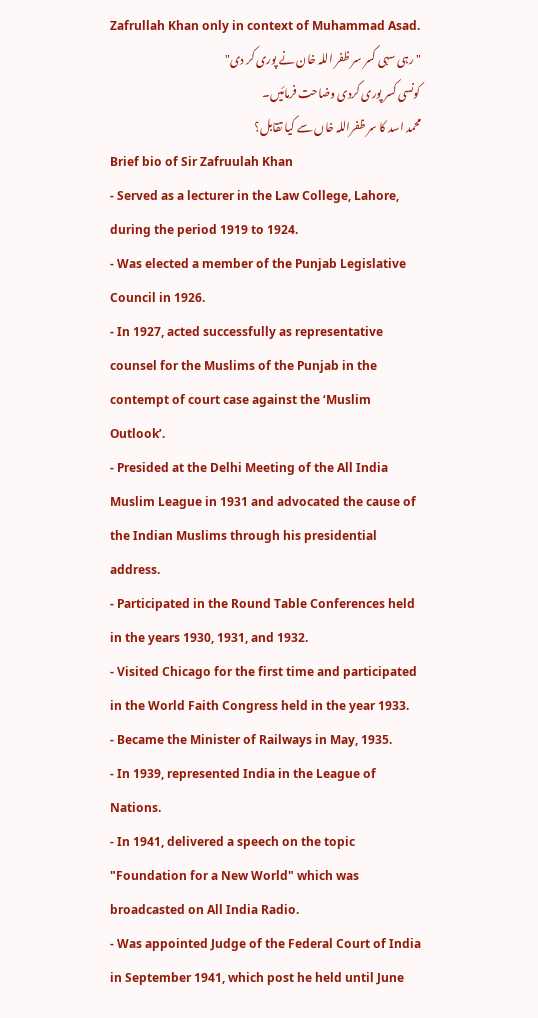Zafrullah Khan only in context of Muhammad Asad.
" رہی سہی کسر سر ظفر اللہ خان نے پوری کر دی"
کونسی کسر پوری کردی وضاحت فرمائيں۔
محمد اسد کا سر ظفراللہ خاں سے کيا تقابل؟
Brief bio of Sir Zafruulah Khan
- Served as a lecturer in the Law College, Lahore, during the period 1919 to 1924.
- Was elected a member of the Punjab Legislative Council in 1926.
- In 1927, acted successfully as representative counsel for the Muslims of the Punjab in the contempt of court case against the ‘Muslim Outlook’.
- Presided at the Delhi Meeting of the All India Muslim League in 1931 and advocated the cause of the Indian Muslims through his presidential address.
- Participated in the Round Table Conferences held in the years 1930, 1931, and 1932.
- Visited Chicago for the first time and participated in the World Faith Congress held in the year 1933.
- Became the Minister of Railways in May, 1935.
- In 1939, represented India in the League of Nations.
- In 1941, delivered a speech on the topic "Foundation for a New World" which was broadcasted on All India Radio.
- Was appointed Judge of the Federal Court of India in September 1941, which post he held until June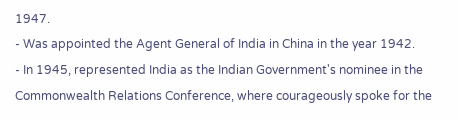1947.
- Was appointed the Agent General of India in China in the year 1942.
- In 1945, represented India as the Indian Government's nominee in the Commonwealth Relations Conference, where courageously spoke for the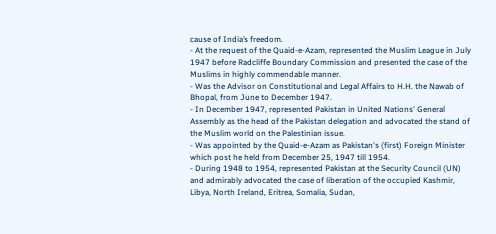cause of India’s freedom.
- At the request of the Quaid-e-Azam, represented the Muslim League in July 1947 before Radcliffe Boundary Commission and presented the case of the Muslims in highly commendable manner.
- Was the Advisor on Constitutional and Legal Affairs to H.H. the Nawab of Bhopal, from June to December 1947.
- In December 1947, represented Pakistan in United Nations' General Assembly as the head of the Pakistan delegation and advocated the stand of the Muslim world on the Palestinian issue.
- Was appointed by the Quaid-e-Azam as Pakistan's (first) Foreign Minister which post he held from December 25, 1947 till 1954.
- During 1948 to 1954, represented Pakistan at the Security Council (UN) and admirably advocated the case of liberation of the occupied Kashmir, Libya, North Ireland, Eritrea, Somalia, Sudan,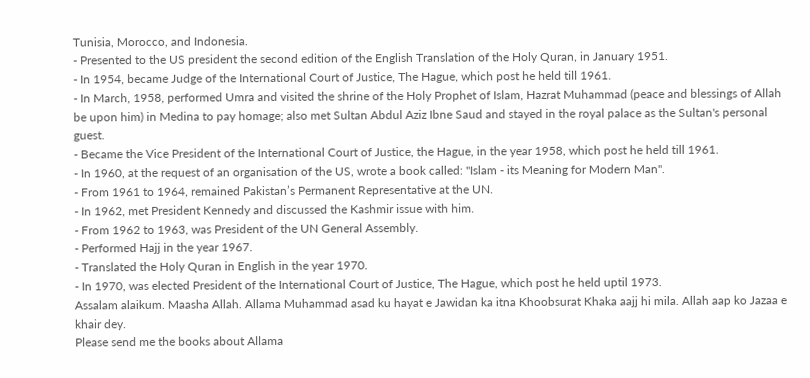Tunisia, Morocco, and Indonesia.
- Presented to the US president the second edition of the English Translation of the Holy Quran, in January 1951.
- In 1954, became Judge of the International Court of Justice, The Hague, which post he held till 1961.
- In March, 1958, performed Umra and visited the shrine of the Holy Prophet of Islam, Hazrat Muhammad (peace and blessings of Allah be upon him) in Medina to pay homage; also met Sultan Abdul Aziz Ibne Saud and stayed in the royal palace as the Sultan's personal guest.
- Became the Vice President of the International Court of Justice, the Hague, in the year 1958, which post he held till 1961.
- In 1960, at the request of an organisation of the US, wrote a book called: "Islam - its Meaning for Modern Man".
- From 1961 to 1964, remained Pakistan’s Permanent Representative at the UN.
- In 1962, met President Kennedy and discussed the Kashmir issue with him.
- From 1962 to 1963, was President of the UN General Assembly.
- Performed Hajj in the year 1967.
- Translated the Holy Quran in English in the year 1970.
- In 1970, was elected President of the International Court of Justice, The Hague, which post he held uptil 1973.
Assalam alaikum. Maasha Allah. Allama Muhammad asad ku hayat e Jawidan ka itna Khoobsurat Khaka aajj hi mila. Allah aap ko Jazaa e khair dey.
Please send me the books about Allama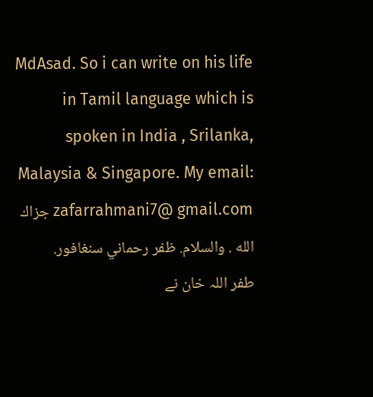MdAsad. So i can write on his life in Tamil language which is spoken in India , Srilanka, Malaysia & Singapore. My email: zafarrahmani7@ gmail.com جزاك الله . والسلام. ظفر رحماني سنغافور.
طفر اللہ خان نے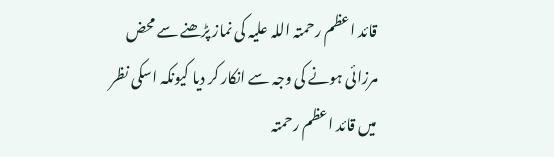قائد اعظم رحمتہ اللہ علیہ کی نماز پڑھنے سے محض مرزائی ہونے کی وجہ سے انکار کر دیا کیونکہ اسکی نظر میں قائد اعظم رحمتہ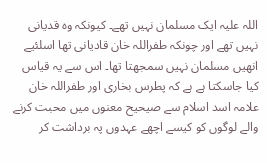اللہ علیہ ایک مسلمان نہیں تھے۔ کیونکہ وہ قدیانی نہیں تھے اور چونکہ طفراللہ خان قادیانی تھا اسلئیے انھیں مسلمان نہیں سمجھتا تھا۔ اس سے یہ قیاس کیا جاسکتا ہے ہے کہ پطرس بخاری اور طفراللہ خان علامہ اسد اسلام سے صیحیح معنوں میں محبت کرنے والے لوگوں کو کیسے اچھے عہدوں پہ برداشت کر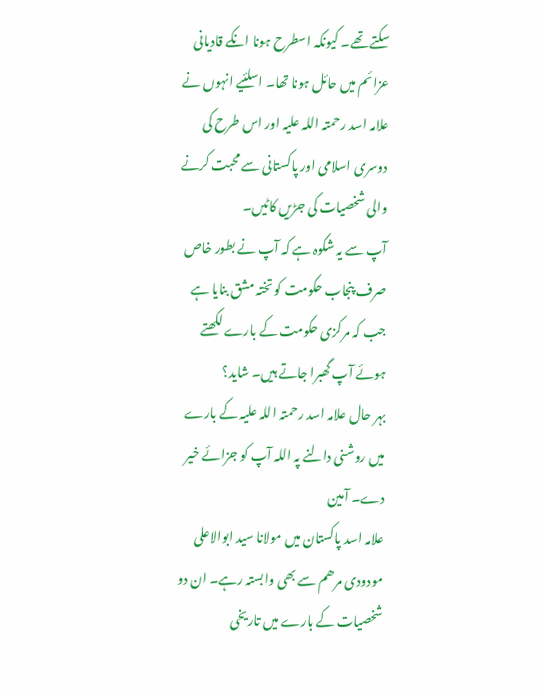سکتے تھے۔ کیونکہ اسطرح ہونا انکے قادیانی عزائم میں حائل ہونا تھا۔ اسلئیے انہوں نے علامہ اسد رحمتہ اللہ علیہ اور اس طرح کی دوسری اسلامی اور پاکستانی سے محبت کرنے والی شخصیات کی جڑیں کاٹیں۔
آپ سے یہ شکوہ ہے کہ آپ نے بطور خاص صرف پنجاب حکومت کو تختہ مشق بنایا ہے جب کہ مرکزی حکومت کے بارے لکھتے ہوئے آپ گھبرا جاتے ہیں۔ شاید؟
بہر حال علامہ اسد رحمتہ اللہ علیہ کے بارے میں روشنی دالنے پہ اللہ آپ کو جزائے خیر دے۔ آمین
علامہ اسد پاکستان میں مولانا سید ابوالاعلی مودودی مرھم سے بھی وابستہ رہے۔ ان دو شخصیات کے بارے میں تاریخی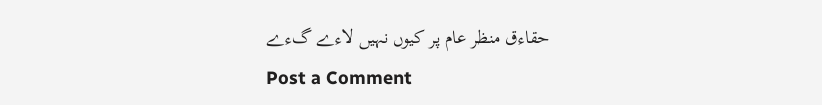حقاءق منظر عام پر کیوں نہیں لاءے گءے
Post a Comment